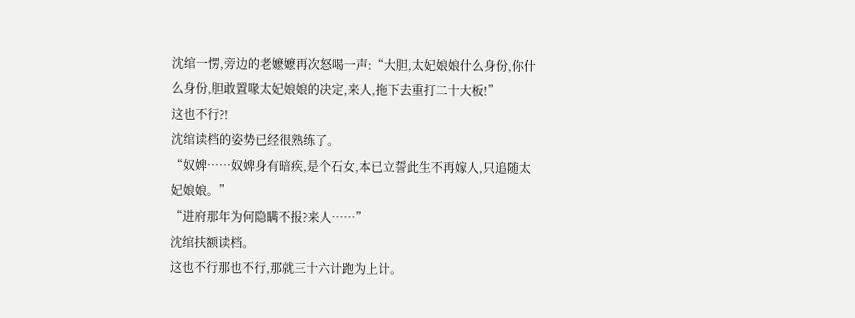沈绾一愣,旁边的老嬷嬷再次怒喝一声:“大胆,太妃娘娘什么身份,你什么身份,胆敢置喙太妃娘娘的决定,来人,拖下去重打二十大板!”
这也不行?!
沈绾读档的姿势已经很熟练了。
“奴婢……奴婢身有暗疾,是个石女,本已立誓此生不再嫁人,只追随太妃娘娘。”
“进府那年为何隐瞒不报?来人……”
沈绾扶额读档。
这也不行那也不行,那就三十六计跑为上计。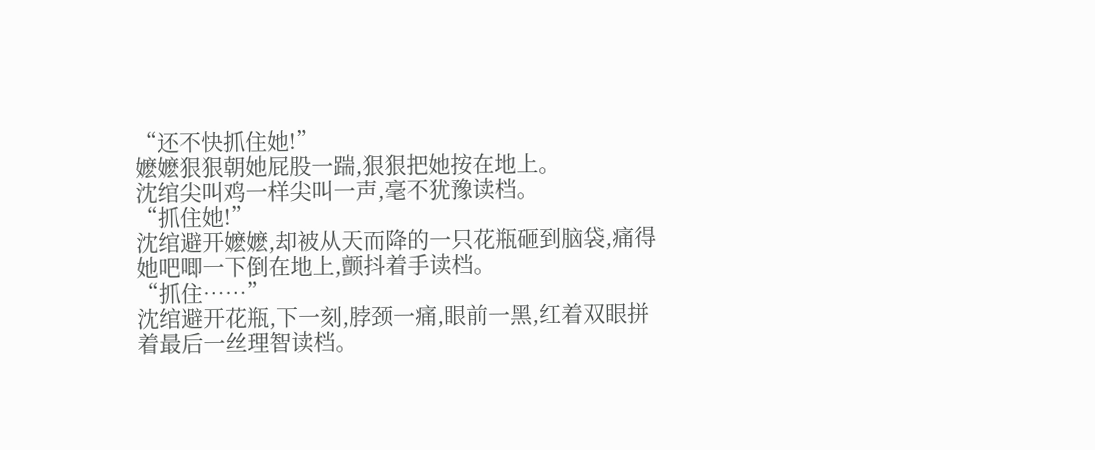“还不快抓住她!”
嬷嬷狠狠朝她屁股一踹,狠狠把她按在地上。
沈绾尖叫鸡一样尖叫一声,毫不犹豫读档。
“抓住她!”
沈绾避开嬷嬷,却被从天而降的一只花瓶砸到脑袋,痛得她吧唧一下倒在地上,颤抖着手读档。
“抓住……”
沈绾避开花瓶,下一刻,脖颈一痛,眼前一黑,红着双眼拼着最后一丝理智读档。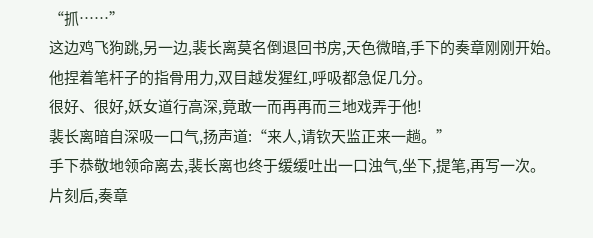“抓……”
这边鸡飞狗跳,另一边,裴长离莫名倒退回书房,天色微暗,手下的奏章刚刚开始。
他捏着笔杆子的指骨用力,双目越发猩红,呼吸都急促几分。
很好、很好,妖女道行高深,竟敢一而再再而三地戏弄于他!
裴长离暗自深吸一口气,扬声道:“来人,请钦天监正来一趟。”
手下恭敬地领命离去,裴长离也终于缓缓吐出一口浊气,坐下,提笔,再写一次。
片刻后,奏章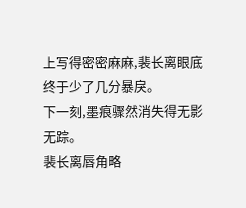上写得密密麻麻,裴长离眼底终于少了几分暴戾。
下一刻,墨痕骤然消失得无影无踪。
裴长离唇角略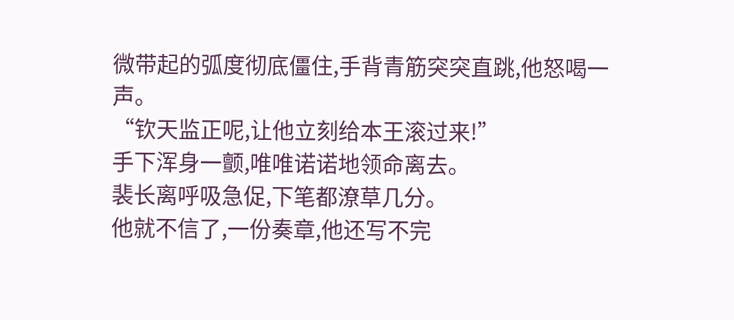微带起的弧度彻底僵住,手背青筋突突直跳,他怒喝一声。
“钦天监正呢,让他立刻给本王滚过来!”
手下浑身一颤,唯唯诺诺地领命离去。
裴长离呼吸急促,下笔都潦草几分。
他就不信了,一份奏章,他还写不完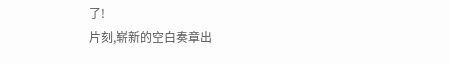了!
片刻,崭新的空白奏章出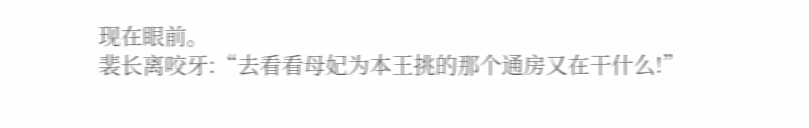现在眼前。
裴长离咬牙:“去看看母妃为本王挑的那个通房又在干什么!”